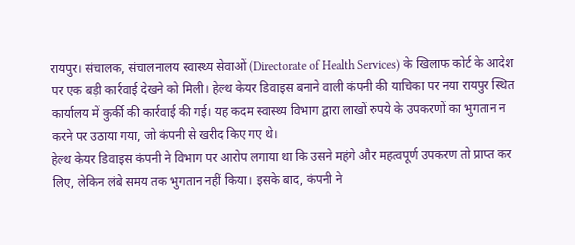रायपुर। संचालक, संचालनालय स्वास्थ्य सेवाओं (Directorate of Health Services) के खिलाफ कोर्ट के आदेश पर एक बड़ी कार्रवाई देखने को मिली। हेल्थ केयर डिवाइस बनाने वाली कंपनी की याचिका पर नया रायपुर स्थित कार्यालय में कुर्की की कार्रवाई की गई। यह कदम स्वास्थ्य विभाग द्वारा लाखों रुपये के उपकरणों का भुगतान न करने पर उठाया गया, जो कंपनी से खरीद किए गए थे।
हेल्थ केयर डिवाइस कंपनी ने विभाग पर आरोप लगाया था कि उसने महंगे और महत्वपूर्ण उपकरण तो प्राप्त कर लिए, लेकिन लंबे समय तक भुगतान नहीं किया। इसके बाद, कंपनी ने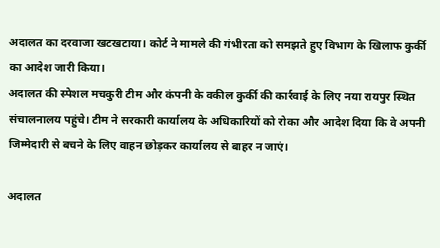अदालत का दरवाजा खटखटाया। कोर्ट ने मामले की गंभीरता को समझते हुए विभाग के खिलाफ कुर्की का आदेश जारी किया।
अदालत की स्पेशल मचकुरी टीम और कंपनी के वकील कुर्की की कार्रवाई के लिए नया रायपुर स्थित संचालनालय पहुंचे। टीम ने सरकारी कार्यालय के अधिकारियों को रोका और आदेश दिया कि वे अपनी जिम्मेदारी से बचने के लिए वाहन छोड़कर कार्यालय से बाहर न जाएं।

अदालत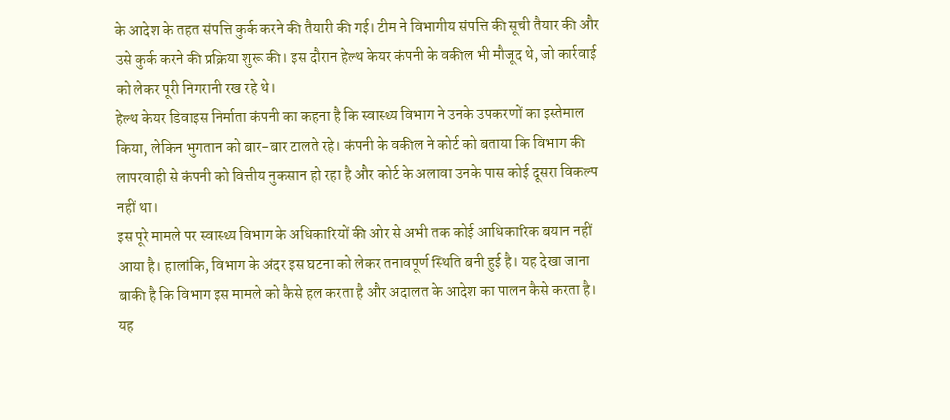के आदेश के तहत संपत्ति कुर्क करने की तैयारी की गई। टीम ने विभागीय संपत्ति की सूची तैयार की और उसे कुर्क करने की प्रक्रिया शुरू की। इस दौरान हेल्थ केयर कंपनी के वकील भी मौजूद थे, जो कार्रवाई को लेकर पूरी निगरानी रख रहे थे।
हेल्थ केयर डिवाइस निर्माता कंपनी का कहना है कि स्वास्थ्य विभाग ने उनके उपकरणों का इस्तेमाल किया, लेकिन भुगतान को बार-बार टालते रहे। कंपनी के वकील ने कोर्ट को बताया कि विभाग की लापरवाही से कंपनी को वित्तीय नुकसान हो रहा है और कोर्ट के अलावा उनके पास कोई दूसरा विकल्प नहीं था।
इस पूरे मामले पर स्वास्थ्य विभाग के अधिकारियों की ओर से अभी तक कोई आधिकारिक बयान नहीं आया है। हालांकि, विभाग के अंदर इस घटना को लेकर तनावपूर्ण स्थिति बनी हुई है। यह देखा जाना बाकी है कि विभाग इस मामले को कैसे हल करता है और अदालत के आदेश का पालन कैसे करता है।
यह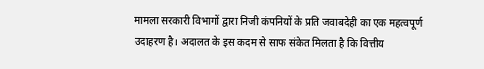मामला सरकारी विभागों द्वारा निजी कंपनियों के प्रति जवाबदेही का एक महत्वपूर्ण उदाहरण है। अदालत के इस कदम से साफ संकेत मिलता है कि वित्तीय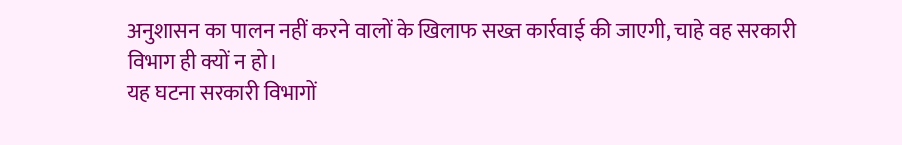अनुशासन का पालन नहीं करने वालों के खिलाफ सख्त कार्रवाई की जाएगी, चाहे वह सरकारी विभाग ही क्यों न हो।
यह घटना सरकारी विभागों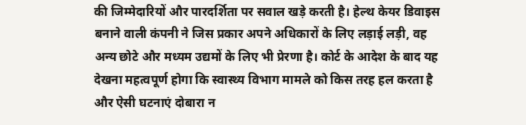की जिम्मेदारियों और पारदर्शिता पर सवाल खड़े करती है। हेल्थ केयर डिवाइस बनाने वाली कंपनी ने जिस प्रकार अपने अधिकारों के लिए लड़ाई लड़ी, वह अन्य छोटे और मध्यम उद्यमों के लिए भी प्रेरणा है। कोर्ट के आदेश के बाद यह देखना महत्वपूर्ण होगा कि स्वास्थ्य विभाग मामले को किस तरह हल करता है और ऐसी घटनाएं दोबारा न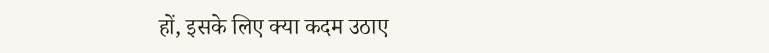हों, इसके लिए क्या कदम उठाए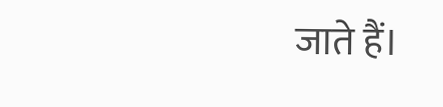जाते हैं।